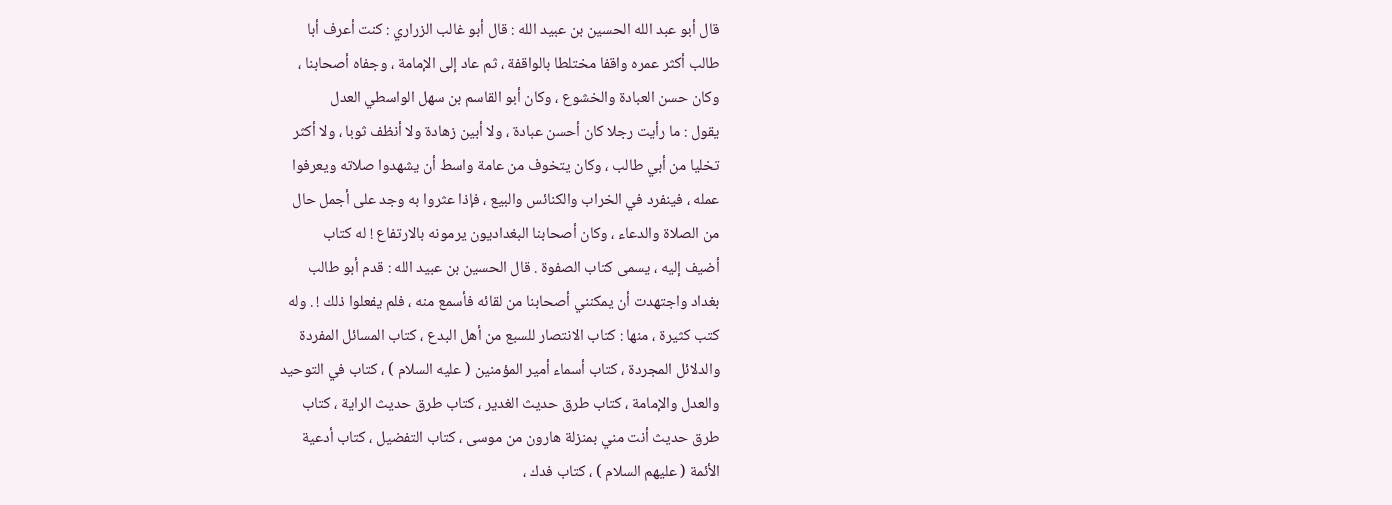قال أبو عبد الله الحسين بن عبيد الله : قال أبو غالب الزراري : كنت أعرف أبا
طالب أكثر عمره واقفا مختلطا بالواقفة ، ثم عاد إلى الإمامة ، وجفاه أصحابنا ،
وكان حسن العبادة والخشوع ، وكان أبو القاسم بن سهل الواسطي العدل
يقول : ما رأيت رجلا كان أحسن عبادة ، ولا أبين زهادة ولا أنظف ثوبا ، ولا أكثر
تخليا من أبي طالب ، وكان يتخوف من عامة واسط أن يشهدوا صلاته ويعرفوا
عمله ، فينفرد في الخراب والكنائس والبيع ، فإذا عثروا به وجد على أجمل حال
من الصلاة والدعاء ، وكان أصحابنا البغداديون يرمونه بالارتفاع ! له كتاب
أضيف إليه ، يسمى كتاب الصفوة . قال الحسين بن عبيد الله : قدم أبو طالب
بغداد واجتهدت أن يمكنني أصحابنا من لقائه فأسمع منه ، فلم يفعلوا ذلك ! . وله
كتب كثيرة ، منها : كتاب الانتصار للسبع من أهل البدع ، كتاب المسائل المفردة
والدلائل المجردة ، كتاب أسماء أمير المؤمنين ( عليه السلام ) ، كتاب في التوحيد
والعدل والإمامة ، كتاب طرق حديث الغدير ، كتاب طرق حديث الراية ، كتاب
طرق حديث أنت مني بمنزلة هارون من موسى ، كتاب التفضيل ، كتاب أدعية
الأئمة ( عليهم السلام ) ، كتاب فدك ،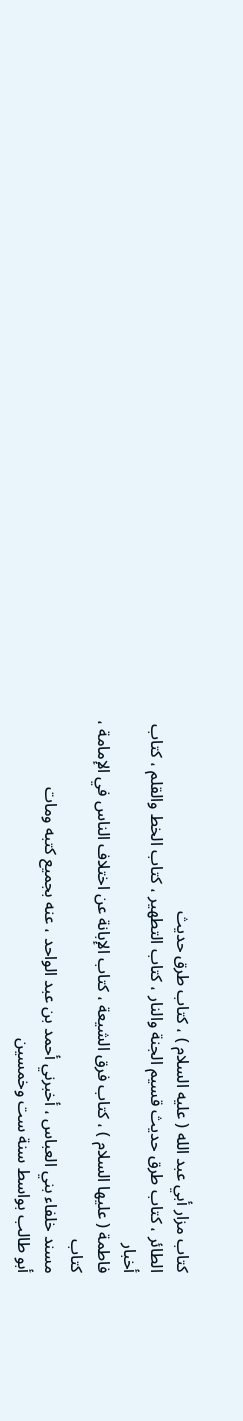كتاب مزار أبي عبد الله ( عليه السلام ) ، كتاب طرق حديث
الطائر ، كتاب طرق حديث قسيم الجنة والنار ، كتاب التطهير ، كتاب الخط والقلم ، كتاب أخبار
فاطمة ( عليها السلام ) ، كتاب فرق الشيعة ، كتاب الإبانة عن اختلاف الناس في الإمامة ، كتاب
مسند خلفاء بني العباس ، أخبرني أحمد بن عبد الواحد ، عنه بجميع كتبه ومات
أبو طالب بواسط سنة ست وخمسين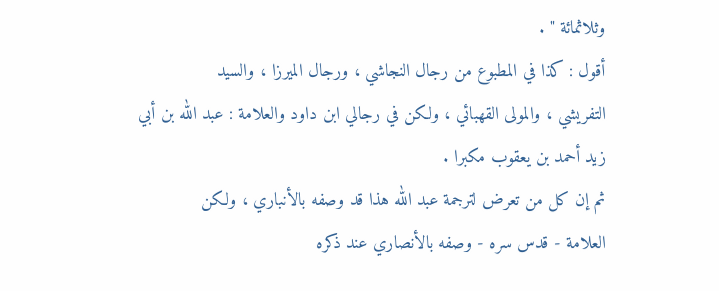وثلاثمائة " .
أقول : كذا في المطبوع من رجال النجاشي ، ورجال الميرزا ، والسيد
التفريشي ، والمولى القهبائي ، ولكن في رجالي ابن داود والعلامة : عبد الله بن أبي
زيد أحمد بن يعقوب مكبرا .
ثم إن كل من تعرض لترجمة عبد الله هذا قد وصفه بالأنباري ، ولكن
العلامة - قدس سره - وصفه بالأنصاري عند ذكره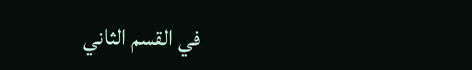في القسم الثاني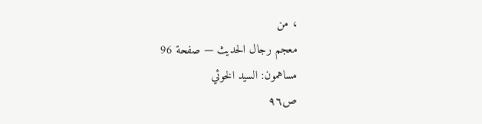، من
معجم رجال الحديث — صفحة 96
مساهمون: السيد الخوئي
ص٩٦